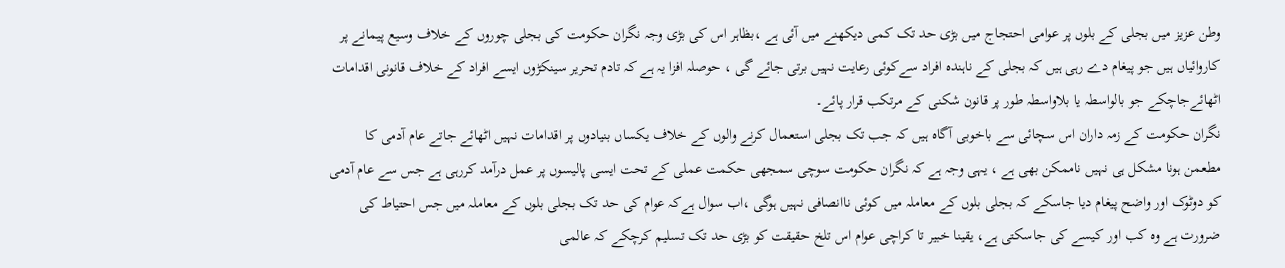وطن عزیز میں بجلی کے بلوں پر عوامی احتجاج میں بڑی حد تک کمی دیکھنے میں آئی ہے ،بظاہر اس کی بڑی وجہ نگران حکومت کی بجلی چوروں کے خلاف وسیع پیمانے پر کاروائیاں ہیں جو پیغام دے رہی ہیں کہ بجلی کے ناہندہ افراد سےکوئی رعایت نہیں برتی جائے گی ، حوصلہ افزا یہ ہے کہ تادم تحریر سینکڑوں ایسے افراد کے خلاف قانونی اقدامات اٹھائےجاچکے جو بالواسطہ یا بلاواسطہ طور پر قانون شکنی کے مرتکب قرار پائے۔
نگران حکومت کے زمہ داران اس سچائی سے باخوبی آگاہ ہیں کہ جب تک بجلی استعمال کرنے والوں کے خلاف یکساں بنیادوں پر اقدامات نہیں اٹھائے جاتے عام آدمی کا مطعمن ہونا مشکل ہی نہیں ناممکن بھی ہے ، یہی وجہ ہے کہ نگران حکومت سوچی سمجھی حکمت عملی کے تحت ایسی پالیسوں پر عمل درآمد کررہی ہے جس سے عام آدمی کو دوٹوک اور واضح پیغام دیا جاسکے کہ بجلی بلوں کے معاملہ میں کوئی ناانصافی نہیں ہوگی ،اب سوال ہےکہ عوام کی حد تک بجلی بلوں کے معاملہ میں جس احتیاط کی ضرورت ہے وہ کب اور کیسے کی جاسکتی ہے، یقینا خبیر تا کراچی عوام اس تلخ حقیقت کو بڑی حد تک تسلیم کرچکے کہ عالمی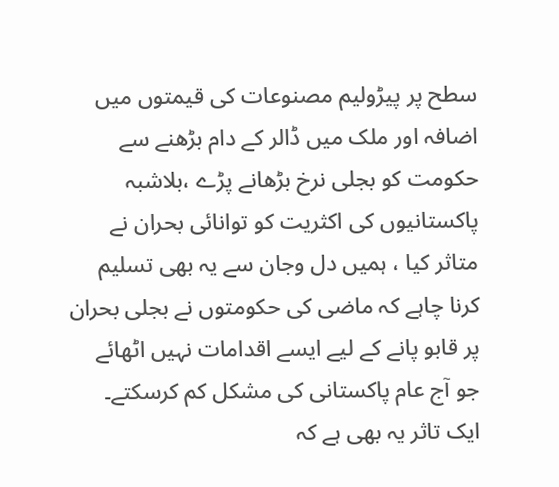سطح پر پیڑولیم مصنوعات کی قیمتوں میں اضافہ اور ملک میں ڈالر کے دام بڑھنے سے حکومت کو بجلی نرخ بڑھانے پڑے ،بلاشبہ پاکستانیوں کی اکثریت کو توانائی بحران نے متاثر کیا ، ہمیں دل وجان سے یہ بھی تسلیم کرنا چاہے کہ ماضی کی حکومتوں نے بجلی بحران پر قابو پانے کے لیے ایسے اقدامات نہیں اٹھائے جو آج عام پاکستانی کی مشکل کم کرسکتے۔
ایک تاثر یہ بھی ہے کہ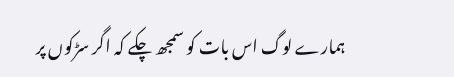ہمارے لوگ اس بات کو سمجھ چکے کہ اگر سڑکوں پر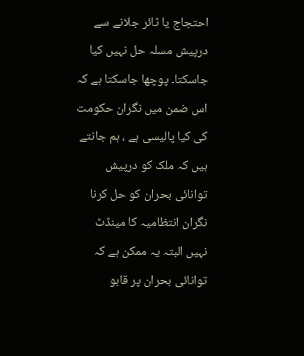احتجاج یا ٹائر جلانے سے درپیش مسلہ حل نہیں کیا جاسکتا۔ پوچھا جاسکتا ہے کہ اس ضمن میں نگران حکومت کی کیا پالیسی ہے ، ہم جانتے ہیں کہ ملک کو درپیش توانائی بحران کو حل کرنا نگران انتظامیہ کا مینڈٹ نہیں البتہ یہ ممکن ہے کہ توانائی بحران پر قابو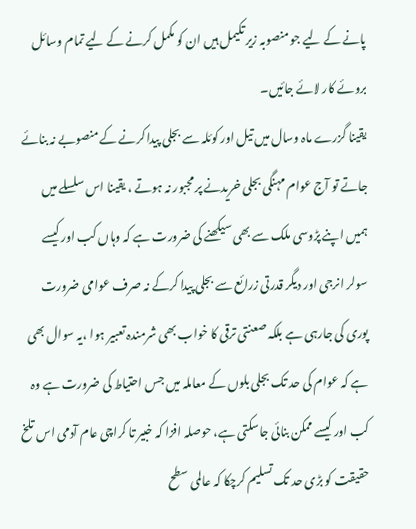پانے کے لیے جو منصوبہ زیر تکیمل ہیں ان کو مکمل کرنے کے لیے تمام وسائل بروئے کار لائے جائیں۔
یقینا گزرے ماہ وسال میں تیل اور کوئلہ سے بجلی پیدا کرنے کے منصوبے نہ بنائے جاتے تو آج عوام مہنگی بجلی خریدنے پر مجبور نہ ہوتے ، یقینا اس سلسلے میں ہمیں اپنے پڑوسی ملک سے بھی سیکھنے کی ضرورت ہے کہ وہاں کب اور کیسے سولر انرجی اور دیگر قدرتی زرائع سے بجلی پیدا کرکے نہ صرف عوامی ضرورت پوری کی جارہی ہے بلکہ صعنتی ترقی کا خواب بھی شرمندہ تعبیر ہوا ،یہ سوال بھی ہے کہ عوام کی حد تک بجلی بلوں کے معاملہ میں جس احتیاط کی ضرورت ہے وہ کب اور کیسے ممکن بنائی جاسکتی ہے، حوصلہ افزا کہ خبیر تا کراچی عام آدمی اس تلخ حقیقت کو بڑی حد تک تسلیم کرچکا کہ عالمی سطح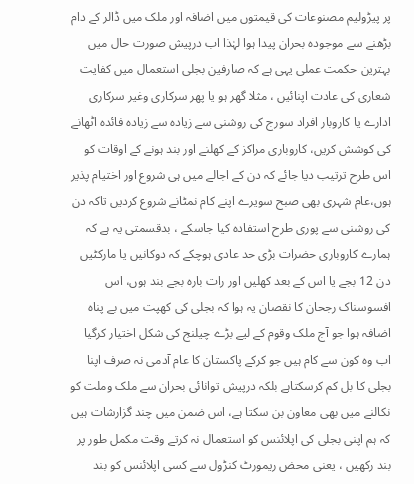پر پیڑولیم مصنوعات کی قیمتوں میں اضافہ اور ملک میں ڈالر کے دام بڑھنے سے موجودہ بحران پیدا ہوا لہٰذا اب درپیش صورت حال میں بہترین حکمت عملی یہی ہے کہ صارفین بجلی استعمال میں کفایت شعاری کی عادت اپنائیں ، مثلا گھر ہو یا پھر سرکاری وغیر سرکاری ادارے یا کاروبار افراد سورج کی روشنی سے زیادہ سے زیادہ فائدہ اٹھانے کی کوشش کریں، کاروباری مراکز کے کھلنے اور بند ہونے کے اوقات کو اس طرح ترتیب دیا جائے کہ دن کے اجالے میں ہی شروع اور اختیام پذیر ہوں،عام شہری بھی صبح سویرے اپنے کام نمٹانے شروع کردیں تاکہ دن کی روشنی سے پوری طرح استفادہ کیا جاسکے ، بدقسمتی یہ ہے کہ ہمارے کاروباری حضرات بڑی حد عادی ہوچکے کہ دوکانیں یا مارکٹیں دن 12 بجے یا اس کے بعد کھلیں اور رات بارہ بجے بند ہوں، اس افسوسناک رجحان کا نقصان یہ ہوا کہ بجلی کی کھپت میں بے پناہ اضافہ ہوا جو آج ملک وقوم کے لیے بڑے چیلنج کی شکل اختیار کرگیا
اب وہ کون سے کام ہیں جو کرکے پاکستان کا عام آدمی نہ صرف اپنا بجلی کا بل کم کرسکتاہے بلکہ درپیش توانائی بحران سے ملک وملت کو نکالنے میں بھی معاون بن سکتا ہے، اس ضمن میں چند گزارشات ہیں کہ ہم اپنی بجلی کی اپلائنس کو استعمال نہ کرتے وقت مکمل طور پر بند رکھیں ، یعنی محض ریمورٹ کنڑول سے کسی اپلائنس کو بند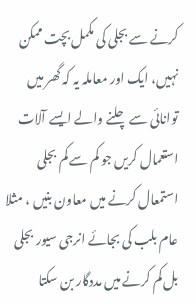کرنے سے بجلی کی مکمل بچت ممکن نہیں، ایک اور معاملہ یہ کہ گھر میں توانائی سے چلنے والے ایسے آلات استعمال کریں جو کم سے کم بجلی استمعال کرنے میں معاون بنیں ، مثلا عام بلب کی بجائے انرجی سیور بجلی بل کم کرنے میں مددگار بن سکتا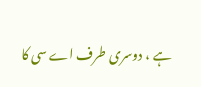ہے ، دوسری طرف اے سی کا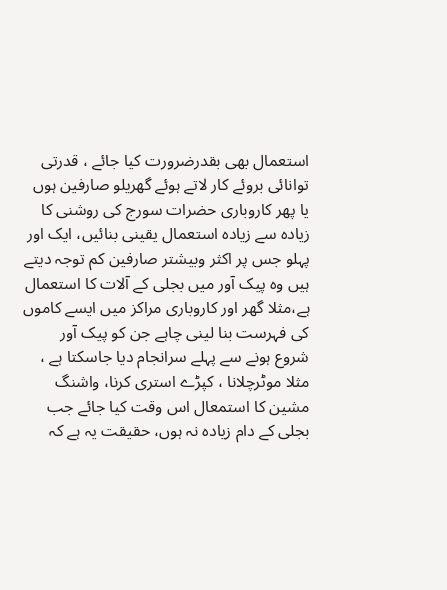استعمال بھی بقدرضرورت کیا جائے ، قدرتی توانائی بروئے کار لاتے ہوئے گھریلو صارفین ہوں یا پھر کاروباری حضرات سورج کی روشنی کا زیادہ سے زیادہ استعمال یقینی بنائیں، ایک اور پہلو جس پر اکثر وبیشتر صارفین کم توجہ دیتے ہیں وہ پیک آور میں بجلی کے آلات کا استعمال ہے،مثلا گھر اور کاروباری مراکز میں ایسے کاموں کی فہرست بنا لینی چاہے جن کو پیک آور شروع ہونے سے پہلے سرانجام دیا جاسکتا ہے ، مثلا موٹرچلانا ، کپڑے استری کرنا، واشنگ مشین کا استمعال اس وقت کیا جائے جب بجلی کے دام زیادہ نہ ہوں، حقیقت یہ ہے کہ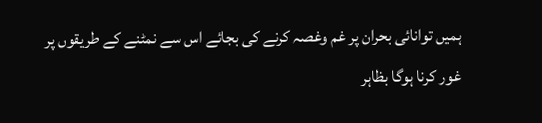ہمیں توانائی بحران پر غم وغصہ کرنے کی بجائے اس سے نمٹنے کے طریقوں پر غور کرنا ہوگا بظاہر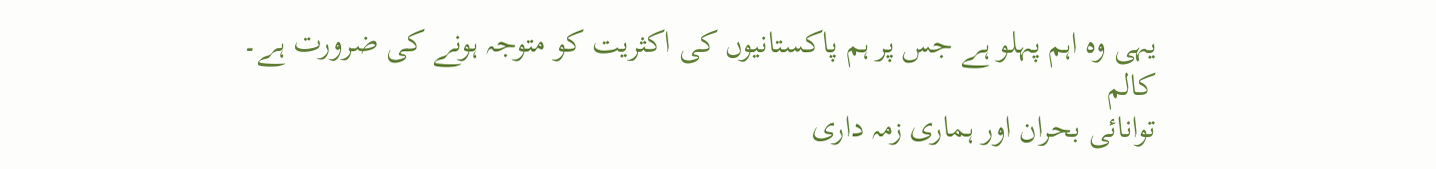یہی وہ اہم پہلو ہے جس پر ہم پاکستانیوں کی اکثریت کو متوجہ ہونے کی ضرورت ہے۔
کالم
توانائی بحران اور ہماری زمہ داری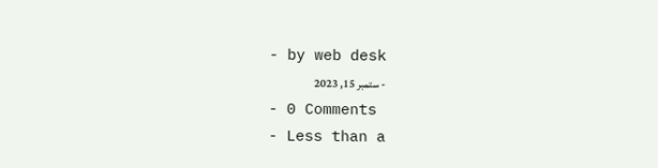- by web desk
- ستمبر 15, 2023
- 0 Comments
- Less than a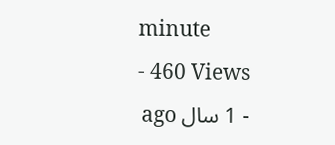minute
- 460 Views
- 1 سال ago